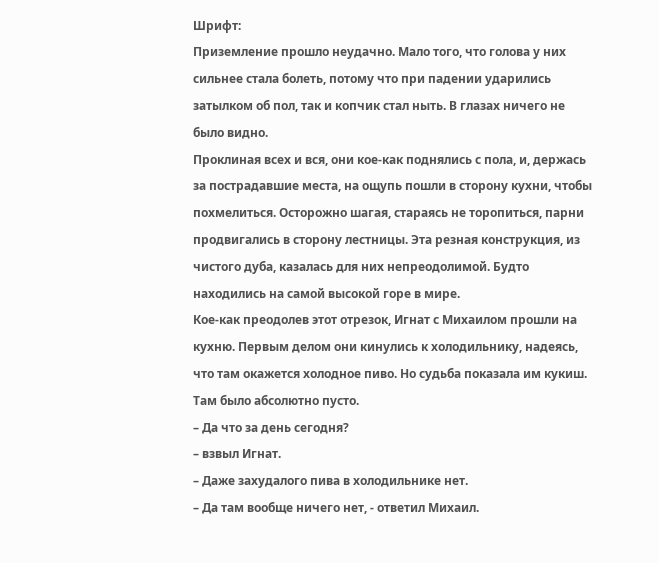Шрифт:
Приземление прошло неудачно. Мало того, что голова у них сильнее стала болеть, потому что при падении ударились затылком об пол, так и копчик стал ныть. В глазах ничего не было видно.
Проклиная всех и вся, они кое-как поднялись с пола, и, держась за пострадавшие места, на ощупь пошли в сторону кухни, чтобы похмелиться. Осторожно шагая, стараясь не торопиться, парни продвигались в сторону лестницы. Эта резная конструкция, из чистого дуба, казалась для них непреодолимой. Будто находились на самой высокой горе в мире.
Кое-как преодолев этот отрезок, Игнат с Михаилом прошли на кухню. Первым делом они кинулись к холодильнику, надеясь, что там окажется холодное пиво. Но судьба показала им кукиш. Там было абсолютно пусто.
– Да что за день сегодня?
– взвыл Игнат.
– Даже захудалого пива в холодильнике нет.
– Да там вообще ничего нет, - ответил Михаил.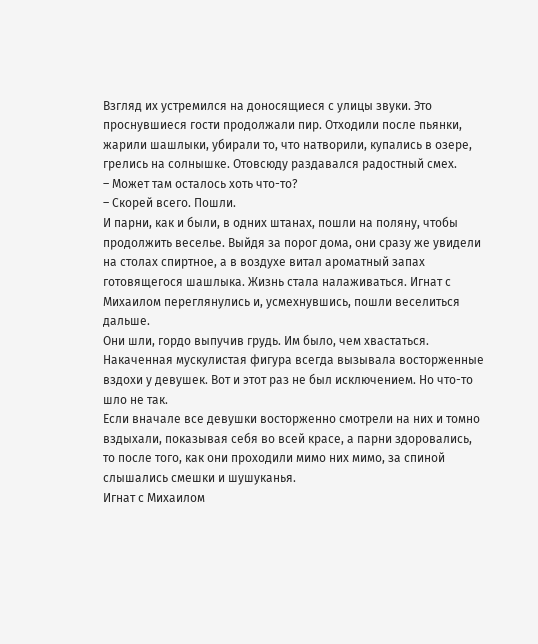Взгляд их устремился на доносящиеся с улицы звуки. Это проснувшиеся гости продолжали пир. Отходили после пьянки, жарили шашлыки, убирали то, что натворили, купались в озере, грелись на солнышке. Отовсюду раздавался радостный смех.
– Может там осталось хоть что-то?
– Скорей всего. Пошли.
И парни, как и были, в одних штанах, пошли на поляну, чтобы продолжить веселье. Выйдя за порог дома, они сразу же увидели на столах спиртное, а в воздухе витал ароматный запах готовящегося шашлыка. Жизнь стала налаживаться. Игнат с Михаилом переглянулись и, усмехнувшись, пошли веселиться дальше.
Они шли, гордо выпучив грудь. Им было, чем хвастаться. Накаченная мускулистая фигура всегда вызывала восторженные вздохи у девушек. Вот и этот раз не был исключением. Но что-то шло не так.
Если вначале все девушки восторженно смотрели на них и томно вздыхали, показывая себя во всей красе, а парни здоровались, то после того, как они проходили мимо них мимо, за спиной слышались смешки и шушуканья.
Игнат с Михаилом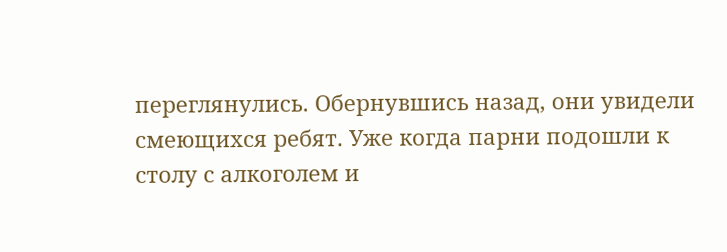переглянулись. Обернувшись назад, они увидели смеющихся ребят. Уже когда парни подошли к столу с алкоголем и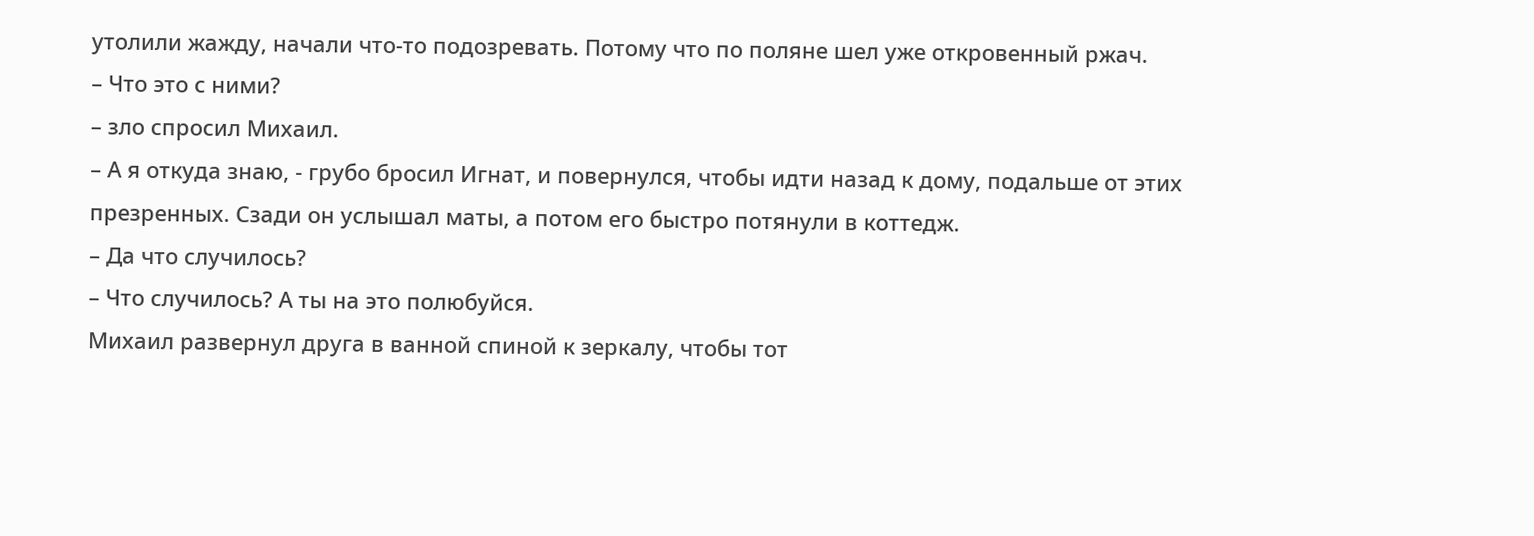утолили жажду, начали что-то подозревать. Потому что по поляне шел уже откровенный ржач.
– Что это с ними?
– зло спросил Михаил.
– А я откуда знаю, - грубо бросил Игнат, и повернулся, чтобы идти назад к дому, подальше от этих презренных. Сзади он услышал маты, а потом его быстро потянули в коттедж.
– Да что случилось?
– Что случилось? А ты на это полюбуйся.
Михаил развернул друга в ванной спиной к зеркалу, чтобы тот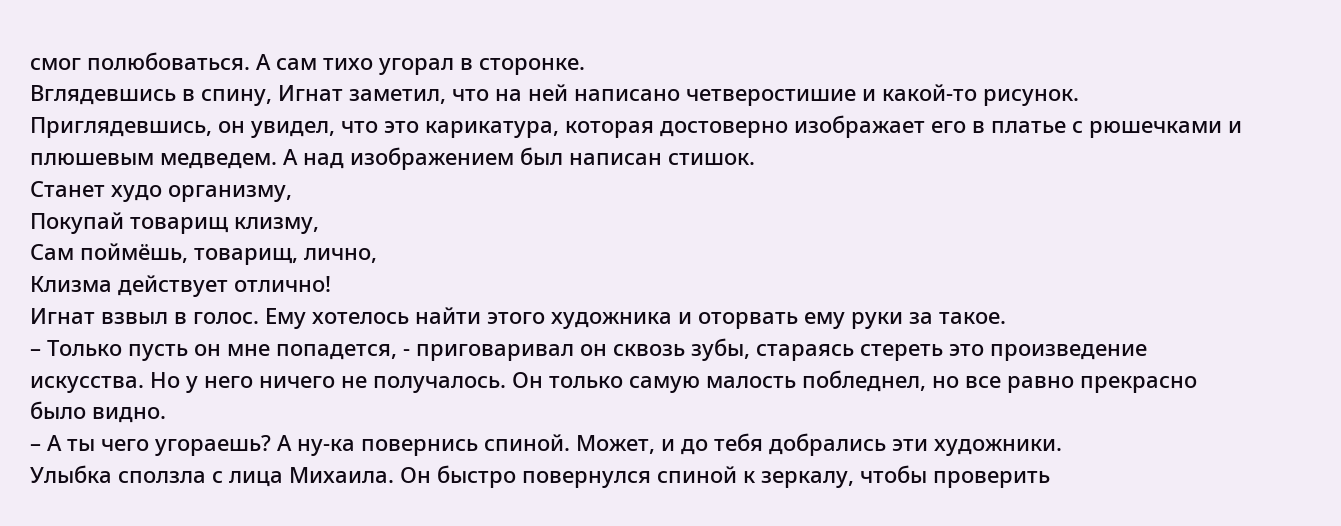смог полюбоваться. А сам тихо угорал в сторонке.
Вглядевшись в спину, Игнат заметил, что на ней написано четверостишие и какой-то рисунок. Приглядевшись, он увидел, что это карикатура, которая достоверно изображает его в платье с рюшечками и плюшевым медведем. А над изображением был написан стишок.
Станет худо организму,
Покупай товарищ клизму,
Сам поймёшь, товарищ, лично,
Клизма действует отлично!
Игнат взвыл в голос. Ему хотелось найти этого художника и оторвать ему руки за такое.
– Только пусть он мне попадется, - приговаривал он сквозь зубы, стараясь стереть это произведение искусства. Но у него ничего не получалось. Он только самую малость побледнел, но все равно прекрасно было видно.
– А ты чего угораешь? А ну-ка повернись спиной. Может, и до тебя добрались эти художники.
Улыбка сползла с лица Михаила. Он быстро повернулся спиной к зеркалу, чтобы проверить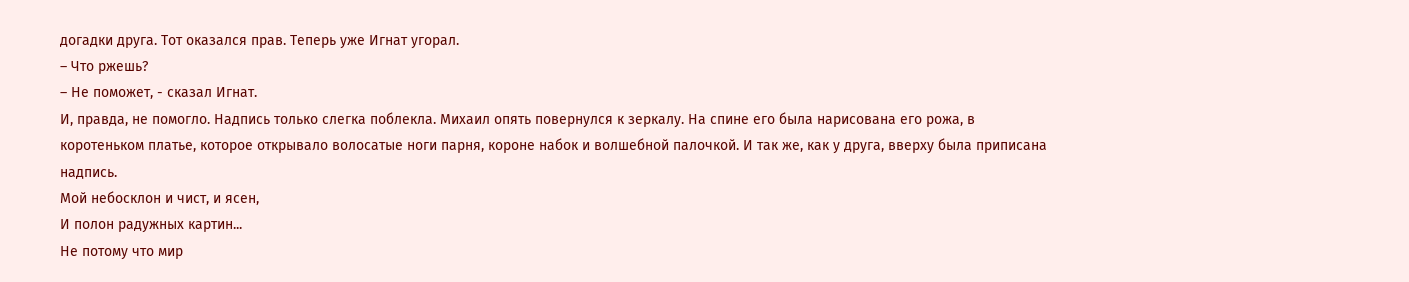догадки друга. Тот оказался прав. Теперь уже Игнат угорал.
– Что ржешь?
– Не поможет, - сказал Игнат.
И, правда, не помогло. Надпись только слегка поблекла. Михаил опять повернулся к зеркалу. На спине его была нарисована его рожа, в коротеньком платье, которое открывало волосатые ноги парня, короне набок и волшебной палочкой. И так же, как у друга, вверху была приписана надпись.
Мой небосклон и чист, и ясен,
И полон радужных картин...
Не потому что мир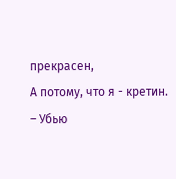прекрасен,
А потому, что я - кретин.
– Убью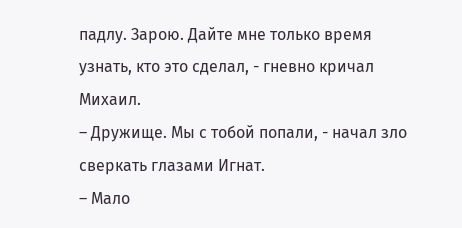падлу. Зарою. Дайте мне только время узнать, кто это сделал, - гневно кричал Михаил.
– Дружище. Мы с тобой попали, - начал зло сверкать глазами Игнат.
– Мало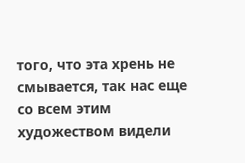того, что эта хрень не смывается, так нас еще со всем этим художеством видели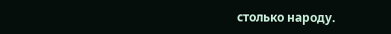столько народу.